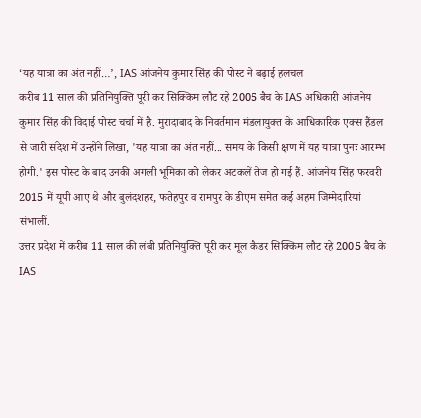‘यह यात्रा का अंत नहीं…’, IAS आंजनेय कुमार सिंह की पोस्ट ने बढ़ाई हलचल
करीब 11 साल की प्रतिनियुक्ति पूरी कर सिक्किम लौट रहे 2005 बैच के IAS अधिकारी आंजनेय कुमार सिंह की विदाई पोस्ट चर्चा में है. मुरादाबाद के निवर्तमान मंडलायुक्त के आधिकारिक एक्स हैंडल से जारी संदेश में उन्होंने लिखा, 'यह यात्रा का अंत नहीं... समय के किसी क्षण में यह यात्रा पुनः आरम्भ होगी.' इस पोस्ट के बाद उनकी अगली भूमिका को लेकर अटकलें तेज हो गई हैं. आंजनेय सिंह फरवरी 2015 में यूपी आए थे और बुलंदशहर, फतेहपुर व रामपुर के डीएम समेत कई अहम जिम्मेदारियां संभालीं.
उत्तर प्रदेश में करीब 11 साल की लंबी प्रतिनियुक्ति पूरी कर मूल कैडर सिक्किम लौट रहे 2005 बैच के IAS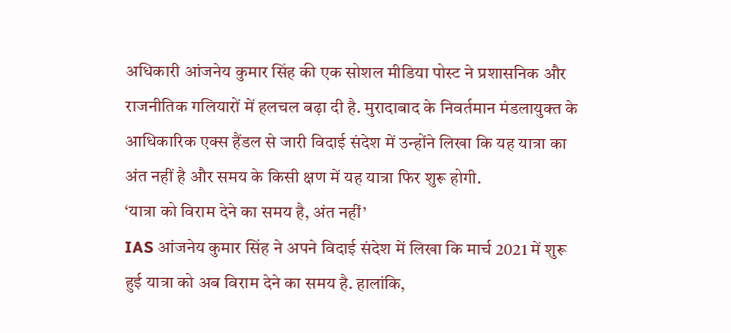अधिकारी आंजनेय कुमार सिंह की एक सोशल मीडिया पोस्ट ने प्रशासनिक और राजनीतिक गलियारों में हलचल बढ़ा दी है. मुरादाबाद के निवर्तमान मंडलायुक्त के आधिकारिक एक्स हैंडल से जारी विदाई संदेश में उन्होंने लिखा कि यह यात्रा का अंत नहीं है और समय के किसी क्षण में यह यात्रा फिर शुरू होगी.
‘यात्रा को विराम देने का समय है, अंत नहीं’
IAS आंजनेय कुमार सिंह ने अपने विदाई संदेश में लिखा कि मार्च 2021 में शुरू हुई यात्रा को अब विराम देने का समय है. हालांकि,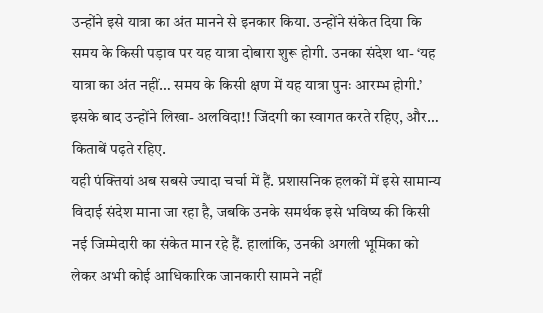उन्होंने इसे यात्रा का अंत मानने से इनकार किया. उन्होंने संकेत दिया कि समय के किसी पड़ाव पर यह यात्रा दोबारा शुरू होगी. उनका संदेश था- ‘यह यात्रा का अंत नहीं… समय के किसी क्षण में यह यात्रा पुनः आरम्भ होगी.’ इसके बाद उन्होंने लिखा- अलविदा!! जिंदगी का स्वागत करते रहिए, और… किताबें पढ़ते रहिए.
यही पंक्तियां अब सबसे ज्यादा चर्चा में हैं. प्रशासनिक हलकों में इसे सामान्य विदाई संदेश माना जा रहा है, जबकि उनके समर्थक इसे भविष्य की किसी नई जिम्मेदारी का संकेत मान रहे हैं. हालांकि, उनकी अगली भूमिका को लेकर अभी कोई आधिकारिक जानकारी सामने नहीं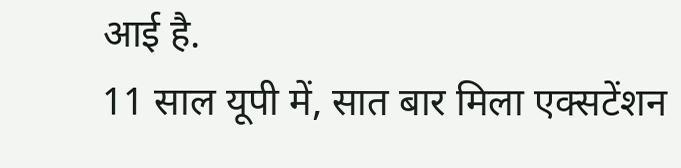आई है.
11 साल यूपी में, सात बार मिला एक्सटेंशन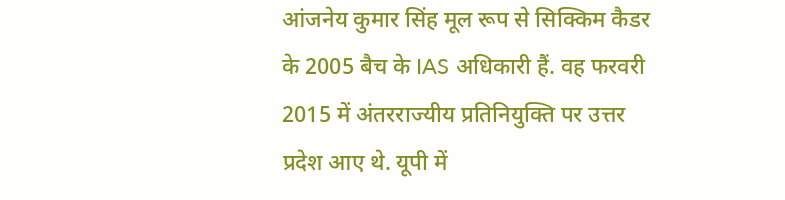आंजनेय कुमार सिंह मूल रूप से सिक्किम कैडर के 2005 बैच के IAS अधिकारी हैं. वह फरवरी 2015 में अंतरराज्यीय प्रतिनियुक्ति पर उत्तर प्रदेश आए थे. यूपी में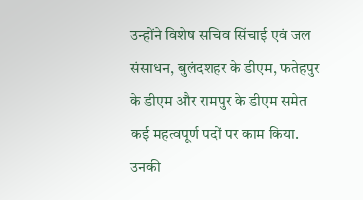उन्होंने विशेष सचिव सिंचाई एवं जल संसाधन, बुलंदशहर के डीएम, फतेहपुर के डीएम और रामपुर के डीएम समेत कई महत्वपूर्ण पदों पर काम किया. उनकी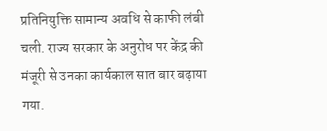प्रतिनियुक्ति सामान्य अवधि से काफी लंबी चली. राज्य सरकार के अनुरोध पर केंद्र की मंजूरी से उनका कार्यकाल सात बार बढ़ाया गया.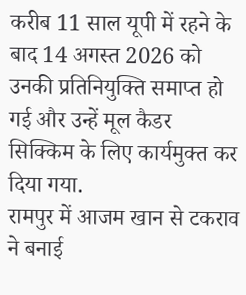करीब 11 साल यूपी में रहने के बाद 14 अगस्त 2026 को उनकी प्रतिनियुक्ति समाप्त हो गई और उन्हें मूल कैडर सिक्किम के लिए कार्यमुक्त कर दिया गया.
रामपुर में आजम खान से टकराव ने बनाई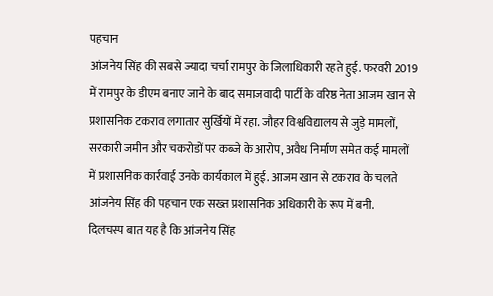पहचान
आंजनेय सिंह की सबसे ज्यादा चर्चा रामपुर के जिलाधिकारी रहते हुई. फरवरी 2019 में रामपुर के डीएम बनाए जाने के बाद समाजवादी पार्टी के वरिष्ठ नेता आजम खान से प्रशासनिक टकराव लगातार सुर्खियों में रहा. जौहर विश्वविद्यालय से जुड़े मामलों, सरकारी जमीन और चकरोडों पर कब्जे के आरोप, अवैध निर्माण समेत कई मामलों में प्रशासनिक कार्रवाई उनके कार्यकाल में हुई. आजम खान से टकराव के चलते आंजनेय सिंह की पहचान एक सख्त प्रशासनिक अधिकारी के रूप में बनी.
दिलचस्प बात यह है कि आंजनेय सिंह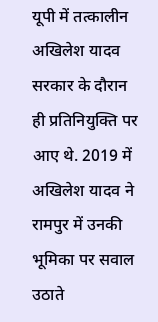यूपी में तत्कालीन अखिलेश यादव सरकार के दौरान ही प्रतिनियुक्ति पर आए थे. 2019 में अखिलेश यादव ने रामपुर में उनकी भूमिका पर सवाल उठाते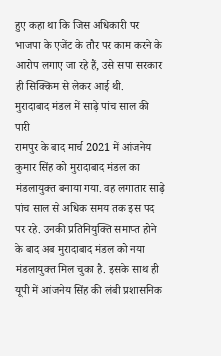हुए कहा था कि जिस अधिकारी पर भाजपा के एजेंट के तौर पर काम करने के आरोप लगाए जा रहे हैं, उसे सपा सरकार ही सिक्किम से लेकर आई थी.
मुरादाबाद मंडल में साढ़े पांच साल की पारी
रामपुर के बाद मार्च 2021 में आंजनेय कुमार सिंह को मुरादाबाद मंडल का मंडलायुक्त बनाया गया. वह लगातार साढ़े पांच साल से अधिक समय तक इस पद पर रहे. उनकी प्रतिनियुक्ति समाप्त होने के बाद अब मुरादाबाद मंडल को नया मंडलायुक्त मिल चुका है. इसके साथ ही यूपी में आंजनेय सिंह की लंबी प्रशासनिक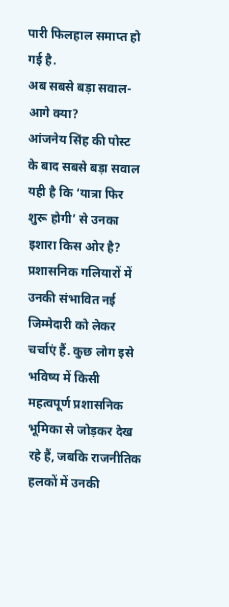पारी फिलहाल समाप्त हो गई है.
अब सबसे बड़ा सवाल- आगे क्या?
आंजनेय सिंह की पोस्ट के बाद सबसे बड़ा सवाल यही है कि ‘यात्रा फिर शुरू होगी’ से उनका इशारा किस ओर है? प्रशासनिक गलियारों में उनकी संभावित नई जिम्मेदारी को लेकर चर्चाएं हैं. कुछ लोग इसे भविष्य में किसी महत्वपूर्ण प्रशासनिक भूमिका से जोड़कर देख रहे हैं, जबकि राजनीतिक हलकों में उनकी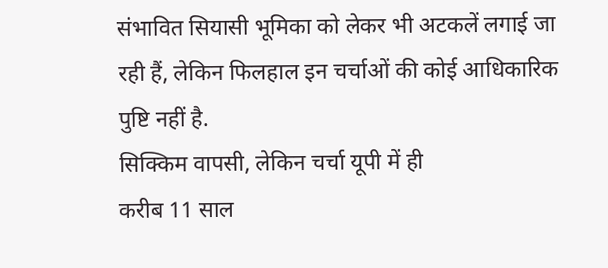संभावित सियासी भूमिका को लेकर भी अटकलें लगाई जा रही हैं, लेकिन फिलहाल इन चर्चाओं की कोई आधिकारिक पुष्टि नहीं है.
सिक्किम वापसी, लेकिन चर्चा यूपी में ही
करीब 11 साल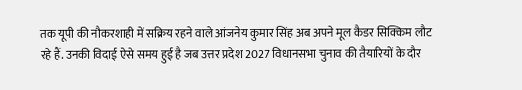तक यूपी की नौकरशाही में सक्रिय रहने वाले आंजनेय कुमार सिंह अब अपने मूल कैडर सिक्किम लौट रहे हैं. उनकी विदाई ऐसे समय हुई है जब उत्तर प्रदेश 2027 विधानसभा चुनाव की तैयारियों के दौर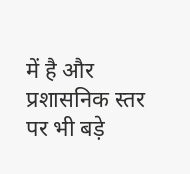में है और प्रशासनिक स्तर पर भी बड़े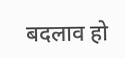बदलाव हो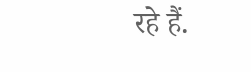रहे हैं.